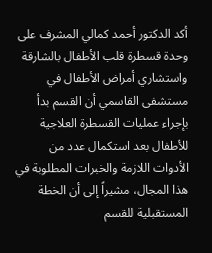أكد الدكتور أحمد كمالي المشرف على وحدة قسطرة قلب الأطفال بالشارقة واستشاري أمراض الأطفال في مستشفى القاسمي أن القسم بدأ بإجراء عمليات القسطرة العلاجية للأطفال بعد استكمال عدد من الأدوات اللازمة والخبرات المطلوبة في هذا المجال، مشيراً إلى أن الخطة المستقبلية للقسم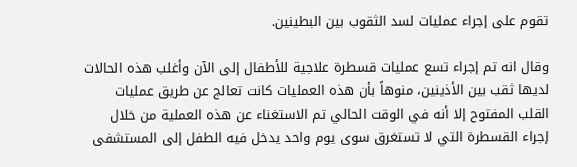تقوم على إجراء عمليات لسد الثقوب بين البطينين.

وقال انه تم إجراء تسع عمليات قسطرة علاجية للأطفال إلى الآن وأغلب هذه الحالات لديها ثقب بين الأذينين، منوهاً بأن هذه العمليات كانت تعالج عن طريق عمليات القلب المفتوح إلا أنه في الوقت الحالي تم الاستغناء عن هذه العملية من خلال إجراء القسطرة التي لا تستغرق سوى يوم واحد يدخل فيه الطفل إلى المستشفى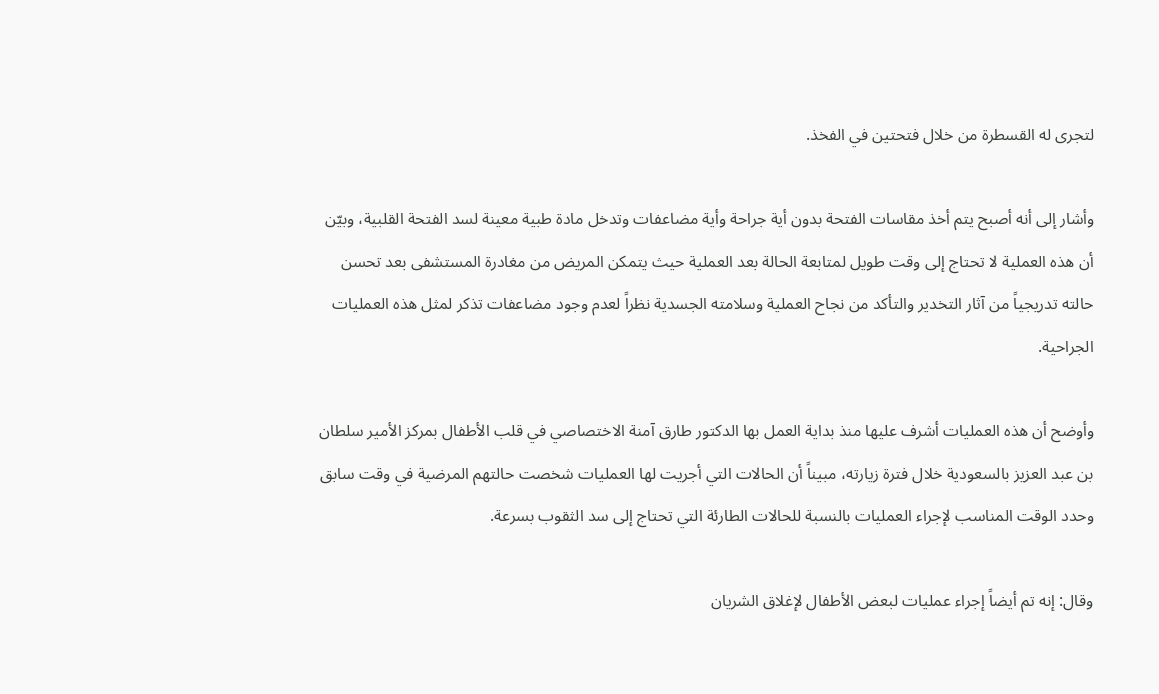لتجرى له القسطرة من خلال فتحتين في الفخذ.

وأشار إلى أنه أصبح يتم أخذ مقاسات الفتحة بدون أية جراحة وأية مضاعفات وتدخل مادة طبية معينة لسد الفتحة القلبية، وبيّن أن هذه العملية لا تحتاج إلى وقت طويل لمتابعة الحالة بعد العملية حيث يتمكن المريض من مغادرة المستشفى بعد تحسن حالته تدريجياً من آثار التخدير والتأكد من نجاح العملية وسلامته الجسدية نظراً لعدم وجود مضاعفات تذكر لمثل هذه العمليات الجراحية.

وأوضح أن هذه العمليات أشرف عليها منذ بداية العمل بها الدكتور طارق آمنة الاختصاصي في قلب الأطفال بمركز الأمير سلطان بن عبد العزيز بالسعودية خلال فترة زيارته، مبيناً أن الحالات التي أجريت لها العمليات شخصت حالتهم المرضية في وقت سابق وحدد الوقت المناسب لإجراء العمليات بالنسبة للحالات الطارئة التي تحتاج إلى سد الثقوب بسرعة.

وقال: إنه تم أيضاً إجراء عمليات لبعض الأطفال لإغلاق الشريان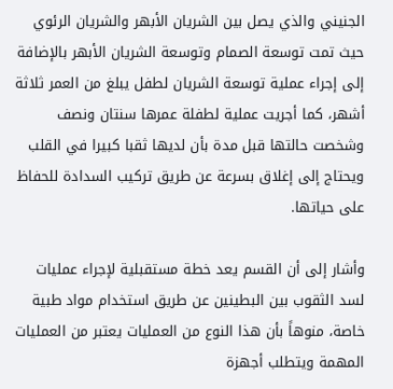الجنيني والذي يصل بين الشريان الأبهر والشريان الرئوي حيث تمت توسعة الصمام وتوسعة الشريان الأبهر بالإضافة إلى إجراء عملية توسعة الشريان لطفل يبلغ من العمر ثلاثة أشهر، كما أجريت عملية لطفلة عمرها سنتان ونصف وشخصت حالتها قبل مدة بأن لديها ثقبا كبيرا في القلب ويحتاج إلى إغلاق بسرعة عن طريق تركيب السدادة للحفاظ على حياتها.

وأشار إلى أن القسم يعد خطة مستقبلية لإجراء عمليات لسد الثقوب بين البطينين عن طريق استخدام مواد طبية خاصة، منوهاً بأن هذا النوع من العمليات يعتبر من العمليات المهمة ويتطلب أجهزة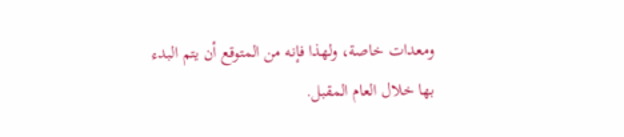ومعدات خاصة، ولهذا فإنه من المتوقع أن يتم البدء بها خلال العام المقبل.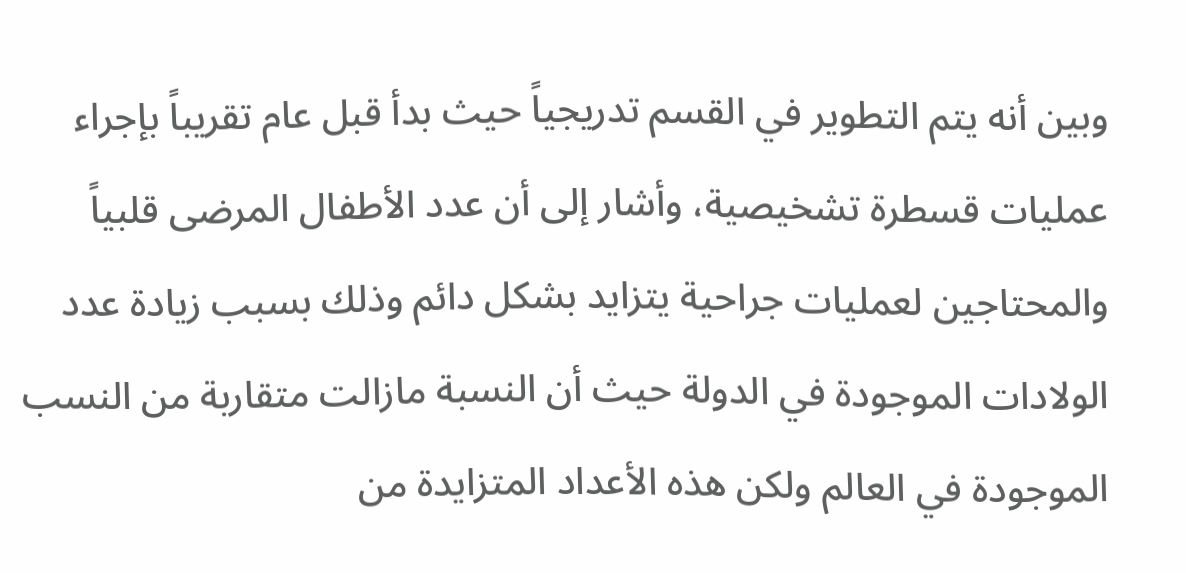وبين أنه يتم التطوير في القسم تدريجياً حيث بدأ قبل عام تقريباً بإجراء عمليات قسطرة تشخيصية، وأشار إلى أن عدد الأطفال المرضى قلبياً والمحتاجين لعمليات جراحية يتزايد بشكل دائم وذلك بسبب زيادة عدد الولادات الموجودة في الدولة حيث أن النسبة مازالت متقاربة من النسب الموجودة في العالم ولكن هذه الأعداد المتزايدة من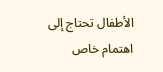الأطفال تحتاج إلى اهتمام خاص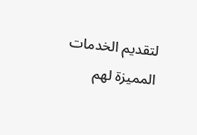لتقديم الخدمات المميزة لهم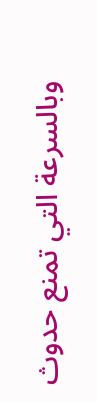وبالسرعة التي تمنع حدوث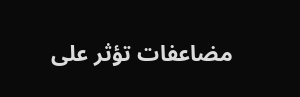مضاعفات تؤثر على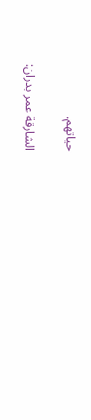حياتهم.

الشارقة عمر بدران: